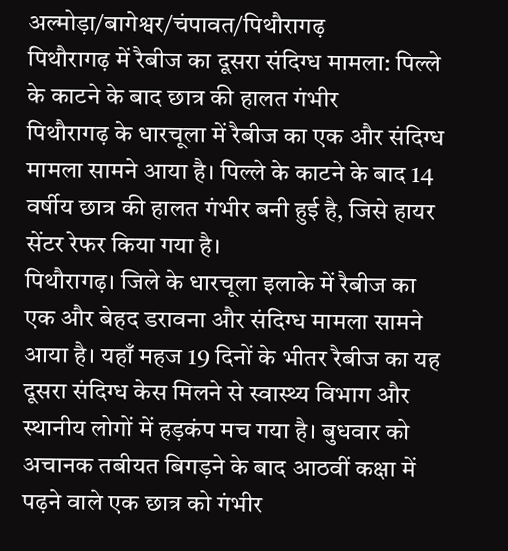अल्मोड़ा/बागेश्वर/चंपावत/पिथौरागढ़
पिथौरागढ़ में रैबीज का दूसरा संदिग्ध मामला: पिल्ले के काटने के बाद छात्र की हालत गंभीर
पिथौरागढ़ के धारचूला में रैबीज का एक और संदिग्ध मामला सामने आया है। पिल्ले के काटने के बाद 14 वर्षीय छात्र की हालत गंभीर बनी हुई है, जिसे हायर सेंटर रेफर किया गया है।
पिथौरागढ़। जिले के धारचूला इलाके में रैबीज का एक और बेहद डरावना और संदिग्ध मामला सामने आया है। यहाँ महज 19 दिनों के भीतर रैबीज का यह दूसरा संदिग्ध केस मिलने से स्वास्थ्य विभाग और स्थानीय लोगों में हड़कंप मच गया है। बुधवार को अचानक तबीयत बिगड़ने के बाद आठवीं कक्षा में पढ़ने वाले एक छात्र को गंभीर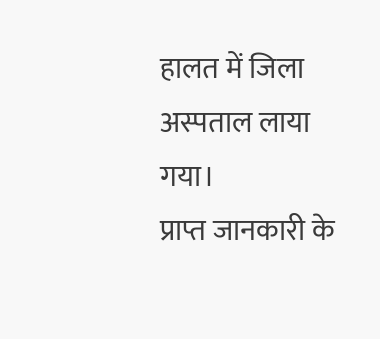हालत में जिला अस्पताल लाया गया।
प्राप्त जानकारी के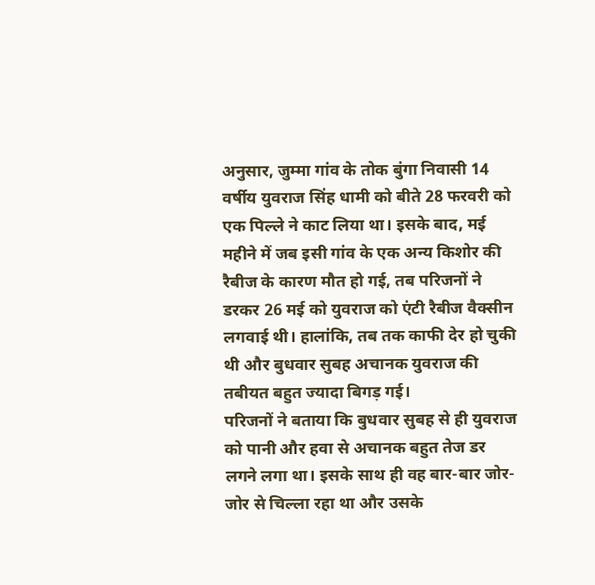अनुसार, जुम्मा गांव के तोक बुंगा निवासी 14 वर्षीय युवराज सिंह धामी को बीते 28 फरवरी को एक पिल्ले ने काट लिया था। इसके बाद, मई महीने में जब इसी गांव के एक अन्य किशोर की रैबीज के कारण मौत हो गई, तब परिजनों ने डरकर 26 मई को युवराज को एंटी रैबीज वैक्सीन लगवाई थी। हालांकि, तब तक काफी देर हो चुकी थी और बुधवार सुबह अचानक युवराज की तबीयत बहुत ज्यादा बिगड़ गई।
परिजनों ने बताया कि बुधवार सुबह से ही युवराज को पानी और हवा से अचानक बहुत तेज डर लगने लगा था। इसके साथ ही वह बार-बार जोर-जोर से चिल्ला रहा था और उसके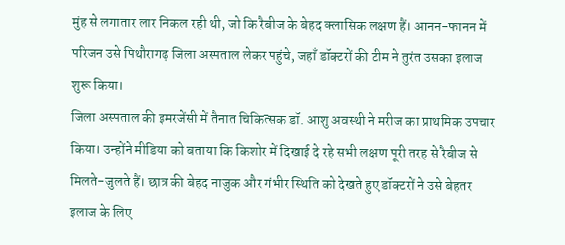मुंह से लगातार लार निकल रही थी, जो कि रैबीज के बेहद क्लासिक लक्षण हैं। आनन-फानन में परिजन उसे पिथौरागढ़ जिला अस्पताल लेकर पहुंचे, जहाँ डॉक्टरों की टीम ने तुरंत उसका इलाज शुरू किया।
जिला अस्पताल की इमरजेंसी में तैनात चिकित्सक डॉ. आशु अवस्थी ने मरीज का प्राथमिक उपचार किया। उन्होंने मीडिया को बताया कि किशोर में दिखाई दे रहे सभी लक्षण पूरी तरह से रैबीज से मिलते-जुलते हैं। छात्र की बेहद नाजुक और गंभीर स्थिति को देखते हुए डॉक्टरों ने उसे बेहतर इलाज के लिए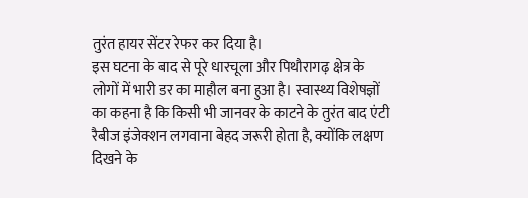तुरंत हायर सेंटर रेफर कर दिया है।
इस घटना के बाद से पूरे धारचूला और पिथौरागढ़ क्षेत्र के लोगों में भारी डर का माहौल बना हुआ है। स्वास्थ्य विशेषज्ञों का कहना है कि किसी भी जानवर के काटने के तुरंत बाद एंटी रैबीज इंजेक्शन लगवाना बेहद जरूरी होता है, क्योंकि लक्षण दिखने के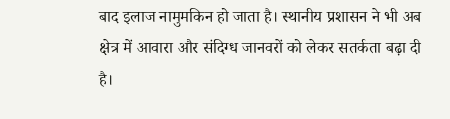बाद इलाज नामुमकिन हो जाता है। स्थानीय प्रशासन ने भी अब क्षेत्र में आवारा और संदिग्ध जानवरों को लेकर सतर्कता बढ़ा दी है।